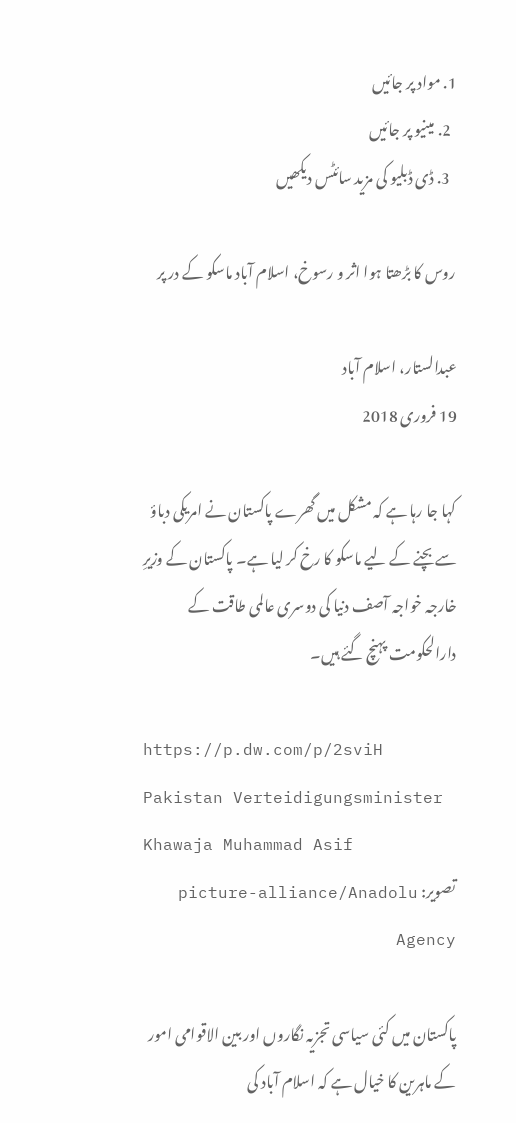1. مواد پر جائیں
  2. مینیو پر جائیں
  3. ڈی ڈبلیو کی مزید سائٹس دیکھیں

روس کا بڑھتا ہوا اثر و رسوخ، اسلام آباد ماسکو کے در پر

عبدالستار، اسلام آباد
19 فروری 2018

کہا جا رہا ہے کہ مشکل میں گھرے پاکستان نے امریکی دباؤ سے بچنے کے لیے ماسکو کا رخ کر لیا ہے۔ پاکستان کے وزیرِ خارجہ خواجہ آصف دنیا کی دوسری عالمی طاقت کے دارالحکومت پہنچ گئے ہیں۔

https://p.dw.com/p/2sviH
Pakistan Verteidigungsminister Khawaja Muhammad Asif
تصویر: picture-alliance/Anadolu Agency

پاکستان میں کئی سیاسی تجزیہ نگاروں اور بین الاقوامی امور کے ماہرین کا خیال ہے کہ اسلام آباد کی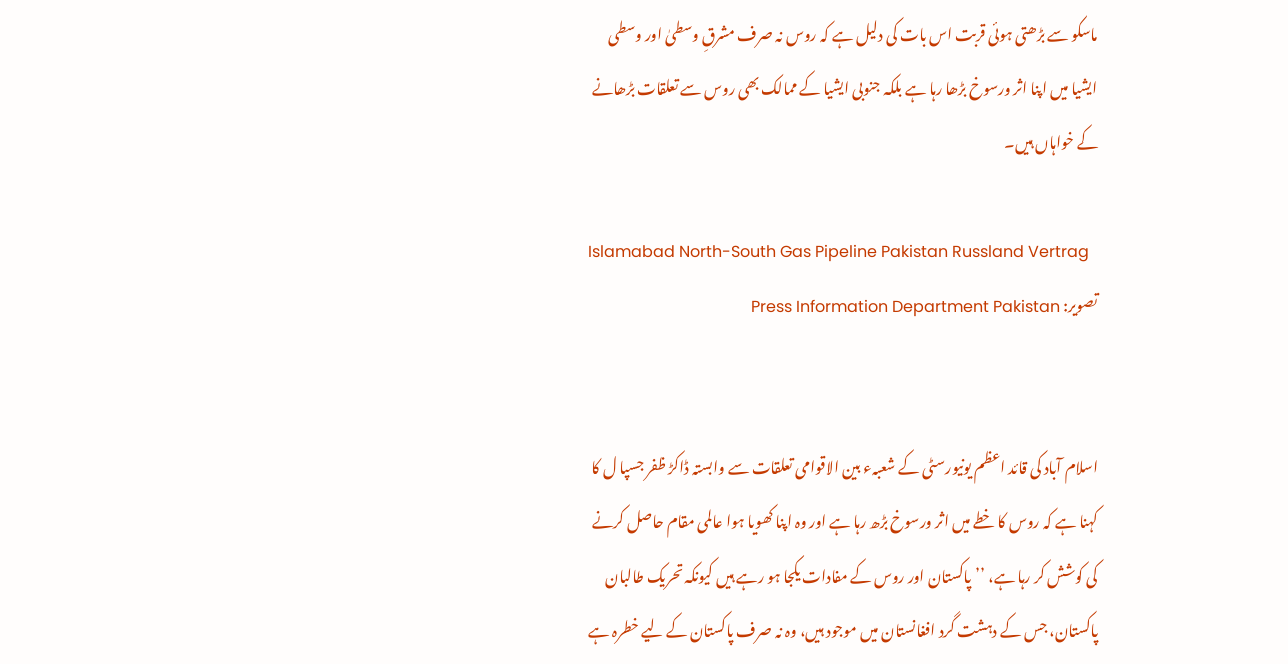ماسکو سے بڑھتی ہوئی قربت اس بات کی دلیل ہے کہ روس نہ صرف مشرقِ وسطیٰ اور وسطی ایشیا میں اپنا اثر ورسوخ بڑھا رہا ہے بلکہ جنوبی ایشیا کے ممالک بھی روس سے تعلقات بڑھانے کے خواہاں ہیں۔

Islamabad North-South Gas Pipeline Pakistan Russland Vertrag
تصویر: Press Information Department Pakistan


اسلام آباد کی قائد اعظم یونیورسٹی کے شعبہء بین الاقوامی تعلقات سے وابستہ ڈاکڑ ظفر جسپا ل کا کہنا ہے کہ روس کا خطے میں اثر ورسوخ بڑھ رہا ہے اور وہ اپنا کھویا ہوا عالمی مقام حاصل کرنے کی کوشش کر رہا ہے، ’’پاکستان اور روس کے مفادات یکجا ہو رہے ہیں کیونکہ تحریک طالبان پاکستان، جس کے دہشت گرد افغانستان میں موجود ہیں، وہ نہ صرف پاکستان کے لیے خطرہ ہے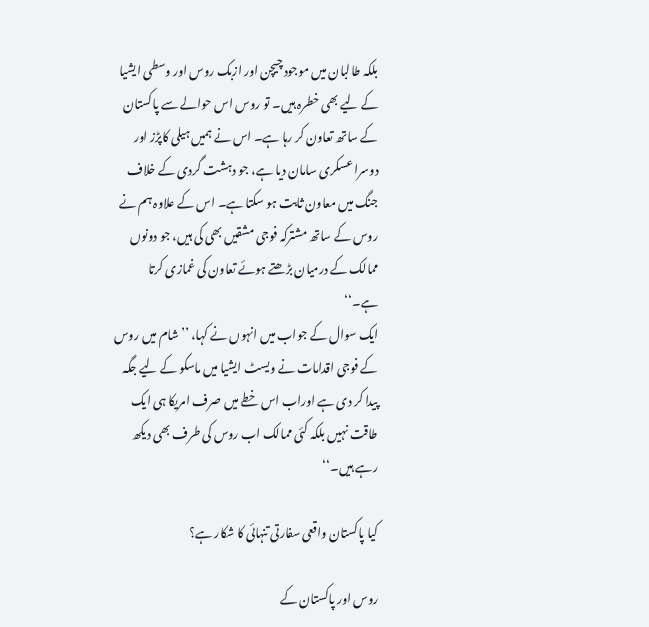بلکہ طالبان میں موجود چیچن اور ازبک روس اور وسطی ایشیا کے لیے بھی خطرہ ہیں۔ تو روس اس حوالے سے پاکستان کے ساتھ تعاون کر رہا ہے۔ اس نے ہمیں ہیلی کاپڑز اور دوسرا عسکری سامان دیا ہے، جو دہشت گردی کے خلاف جنگ میں معاون ثابت ہو سکتا ہے۔ اس کے علاوہ ہم نے روس کے ساتھ مشترکہ فوجی مشقیں بھی کی ہیں، جو دونوں ممالک کے درمیان بڑھتے ہوئے تعاون کی غمازی کرتا ہے۔‘‘
ایک سوال کے جواب میں انہوں نے کہا، ’’شام میں روس کے فوجی اقدامات نے ویسٹ ایشیا میں ماسکو کے لیے جگہ پیدا کر دی ہے اوراب اس خطے میں صرف امریکا ہی ایک طاقت نہیں بلکہ کئی ممالک اب روس کی طرف بھی دیکھ رہے ہیں۔‘‘

کیا پاکستان واقعی سفارتی تنہائی کا شکار ہے؟

روس اور پاکستان کے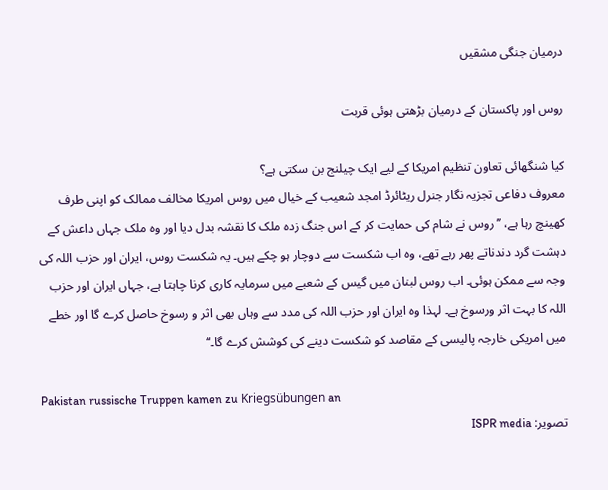درمیان جنگی مشقیں

روس اور پاکستان کے درمیان بڑھتی ہوئی قربت

کیا شنگھائی تعاون تنظیم امریکا کے لیے ایک چیلنج بن سکتی ہے؟
معروف دفاعی تجزیہ نگار جنرل ریٹائرڈ امجد شعیب کے خیال میں روس امریکا مخالف ممالک کو اپنی طرف کھینچ رہا ہے، ’’روس نے شام کی حمایت کر کے اس جنگ زدہ ملک کا نقشہ بدل دیا اور وہ ملک جہاں داعش کے دہشت گرد دندناتے پھر رہے تھے، وہ اب شکست سے دوچار ہو چکے ہیں۔ یہ شکست روس، ایران اور حزب اللہ کی وجہ سے ممکن ہوئی۔ اب روس لبنان میں گیس کے شعبے میں سرمایہ کاری کرنا چاہتا ہے، جہاں ایران اور حزب اللہ کا بہت اثر ورسوخ ہے۔ لہذا وہ ایران اور حزب اللہ کی مدد سے وہاں بھی اثر و رسوخ حاصل کرے گا اور خطے میں امریکی خارجہ پالیسی کے مقاصد کو شکست دینے کی کوشش کرے گا۔‘‘

Pakistan russische Truppen kamen zu Kriegsübungen an
تصویر: ISPR media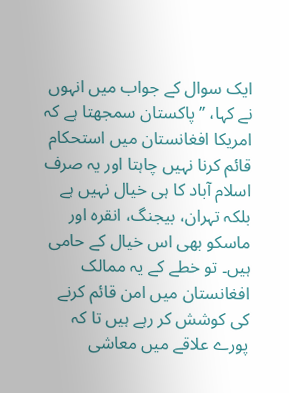ایک سوال کے جواب میں انہوں نے کہا، ’’پاکستان سمجھتا ہے کہ امریکا افغانستان میں استحکام قائم کرنا نہیں چاہتا اور یہ صرف اسلام آباد کا ہی خیال نہیں ہے بلکہ تہران، بیجنگ، انقرہ اور ماسکو بھی اس خیال کے حامی ہیں۔ تو خطے کے یہ ممالک افغانستان میں امن قائم کرنے کی کوشش کر رہے ہیں تا کہ پورے علاقے میں معاشی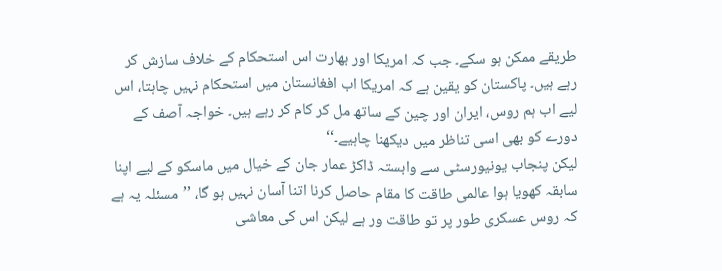طریقے ممکن ہو سکے۔ جب کہ امریکا اور بھارت اس استحکام کے خلاف سازش کر رہے ہیں۔ پاکستان کو یقین ہے کہ امریکا اب افغانستان میں استحکام نہیں چاہتا، اس لیے اب ہم روس، ایران اور چین کے ساتھ مل کر کام کر رہے ہیں۔ خواجہ آصف کے دورے کو بھی اسی تناظر میں دیکھنا چاہیے۔‘‘
لیکن پنجاب یونیورسٹی سے وابستہ ڈاکڑ عمار جان کے خیال میں ماسکو کے لیے اپنا سابقہ کھویا ہوا عالمی طاقت کا مقام حاصل کرنا اتنا آسان نہیں ہو گا، ’’مسئلہ یہ ہے کہ روس عسکری طور پر تو طاقت ور ہے لیکن اس کی معاشی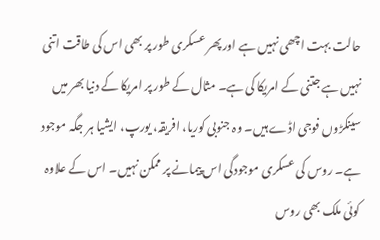حالت بہت اچھی نہیں ہے اور پھر عسکری طور پر بھی اس کی طاقت اتنی نہیں ہے جتنی کے امریکا کی ہے۔ مثال کے طور پر امریکا کے دنیا بھر میں سینکڑوں فوجی اڈے ہیں۔ وہ جنوبی کوریا، افریقہ، یورپ، ایشیا ہر جگہ موجود ہے۔ روس کی عسکری موجودگی اس پیمانے پر ممکن نہیں۔ اس کے علاوہ کوئی ملک بھی روس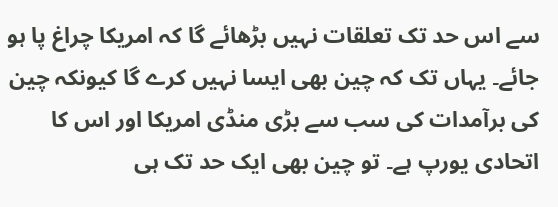سے اس حد تک تعلقات نہیں بڑھائے گا کہ امریکا چراغ پا ہو جائے۔ یہاں تک کہ چین بھی ایسا نہیں کرے گا کیونکہ چین کی برآمدات کی سب سے بڑی منڈی امریکا اور اس کا اتحادی یورپ ہے۔ تو چین بھی ایک حد تک ہی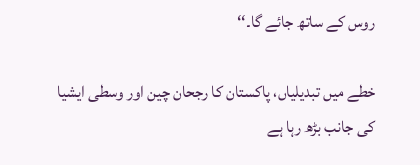روس کے ساتھ جائے گا۔‘‘

خطے میں تبدیلیاں، پاکستان کا رجحان چین اور وسطی ایشیا کی جانب بڑھ رہا ہے